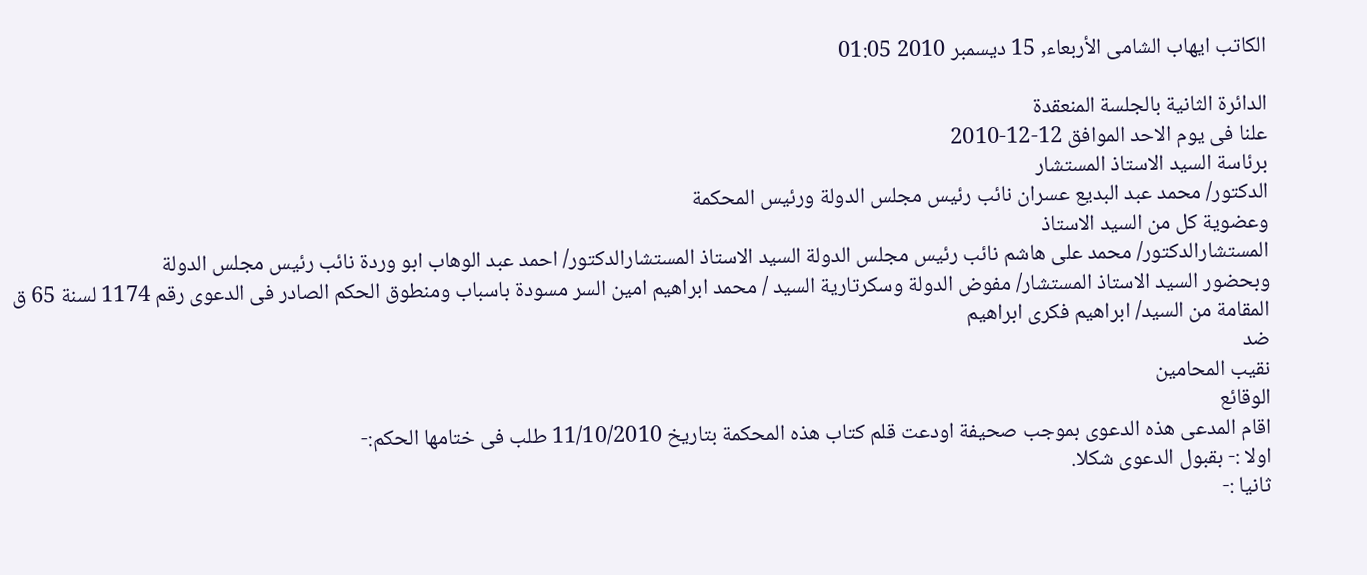الكاتب ايهاب الشامى الأربعاء, 15 ديسمبر 2010 01:05

الدائرة الثانية بالجلسة المنعقدة
علنا فى يوم الاحد الموافق 12-12-2010
برئاسة السيد الاستاذ المستشار
الدكتور/ محمد عبد البديع عسران نائب رئيس مجلس الدولة ورئيس المحكمة
وعضوية كل من السيد الاستاذ
المستشارالدكتور/ محمد على هاشم نائب رئيس مجلس الدولة السيد الاستاذ المستشارالدكتور/ احمد عبد الوهاب ابو وردة نائب رئيس مجلس الدولة
وبحضور السيد الاستاذ المستشار/ مفوض الدولة وسكرتارية السيد / محمد ابراهيم امين السر مسودة باسباب ومنطوق الحكم الصادر فى الدعوى رقم 1174 لسنة 65 ق
المقامة من السيد/ ابراهيم فكرى ابراهيم
ضد
نقيب المحامين
الوقائع
اقام المدعى هذه الدعوى بموجب صحيفة اودعت قلم كتاب هذه المحكمة بتاريخ 11/10/2010 طلب فى ختامها الحكم:-
اولا :- بقبول الدعوى شكلا.
ثانيا :-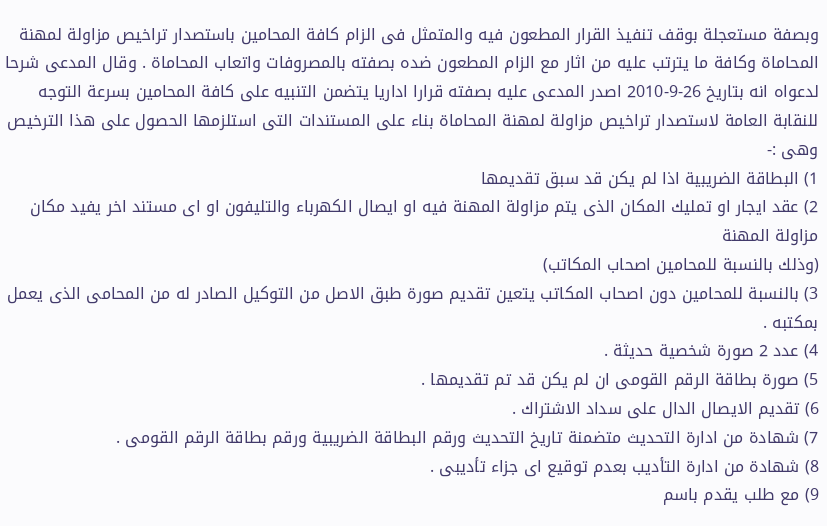وبصفة مستعجلة بوقف تنفيذ القرار المطعون فيه والمتمثل فى الزام كافة المحامين باستصدار تراخيص مزاولة لمهنة المحاماة وكافة ما يترتب عليه من اثار مع الزام المطعون ضده بصفته بالمصروفات واتعاب المحاماة . وقال المدعى شرحا لدعواه انه بتاريخ 26-9-2010 اصدر المدعى عليه بصفته قرارا اداريا يتضمن التنبيه على كافة المحامين بسرعة التوجه للنقابة العامة لاستصدار تراخيص مزاولة لمهنة المحاماة بناء على المستندات التى استلزمها الحصول على هذا الترخيص وهى :-
1) البطاقة الضريبية اذا لم يكن قد سبق تقديمها
2) عقد ايجار او تمليك المكان الذى يتم مزاولة المهنة فيه او ايصال الكهرباء والتليفون او اى مستند اخر يفيد مكان مزاولة المهنة
(وذلك بالنسبة للمحامين اصحاب المكاتب)
3) بالنسبة للمحامين دون اصحاب المكاتب يتعين تقديم صورة طبق الاصل من التوكيل الصادر له من المحامى الذى يعمل بمكتبه .
4) عدد 2 صورة شخصية حديثة .
5) صورة بطاقة الرقم القومى ان لم يكن قد تم تقديمها .
6) تقديم الايصال الدال على سداد الاشتراك .
7) شهادة من ادارة التحديث متضمنة تاريخ التحديث ورقم البطاقة الضريبية ورقم بطاقة الرقم القومى .
8) شهادة من ادارة التأديب بعدم توقيع اى جزاء تأديبى .
9) مع طلب يقدم باسم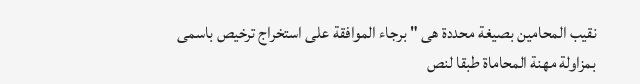نقيب المحامين بصيغة محددة هى " برجاء الموافقة على استخراج ترخيص باسمى بمزاولة مهنة المحاماة طبقا لنص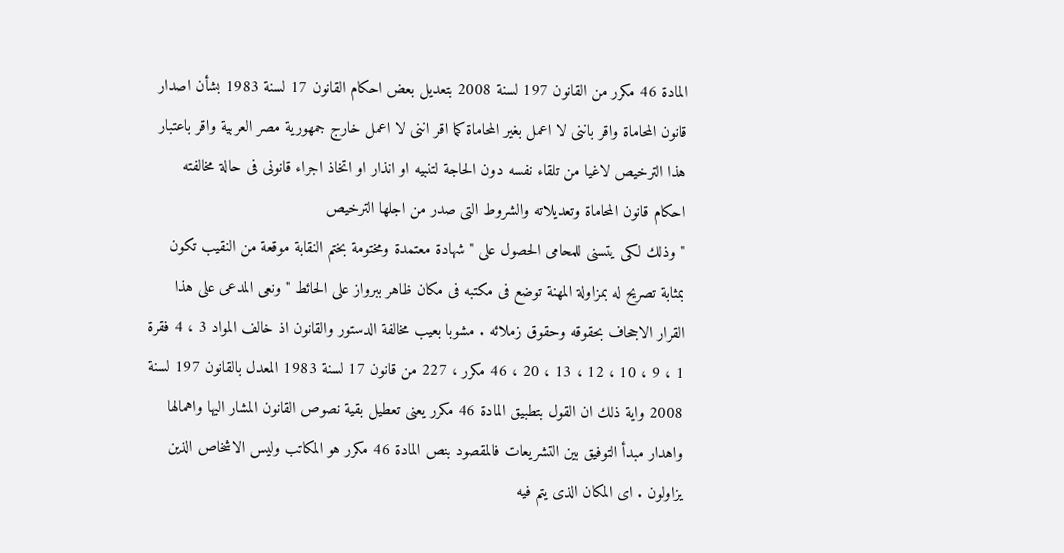المادة 46 مكرر من القانون 197 لسنة 2008 بتعديل بعض احكام القانون 17 لسنة 1983 بشأن اصدار قانون المحاماة واقر باننى لا اعمل بغير المحاماة كما اقر اننى لا اعمل خارج جمهورية مصر العربية واقر باعتبار هذا الترخيص لاغيا من تلقاء نفسه دون الحاجة لتنبيه او انذار او اتخاذ اجراء قانونى فى حالة مخالفته احكام قانون المحاماة وتعديلاته والشروط التى صدر من اجلها الترخيص
" وذلك لكى يتسنى للمحامى الحصول على " شهادة معتمدة ومختومة بختم النقابة موقعة من النقيب تكون بمثابة تصريح له بمزاولة المهنة توضع فى مكتبه فى مكان ظاهر ببرواز على الحائط " ونعى المدعى على هذا القرار الاجحاف بحقوقه وحقوق زملائه . مشوبا بعيب مخالفة الدستور والقانون اذ خالف المواد 3 ، 4 فقرة 1 ، 9 ، 10 ، 12 ، 13 ، 20 ، 46 مكرر ، 227 من قانون 17 لسنة 1983 المعدل بالقانون 197 لسنة 2008 واية ذلك ان القول بتطبيق المادة 46 مكرر يعنى تعطيل بقية نصوص القانون المشار اليها واهمالها واهدار مبدأ التوفيق بين التشريعات فالمقصود بنص المادة 46 مكرر هو المكاتب وليس الاشخاص الذين يزاولون . اى المكان الذى يتم فيه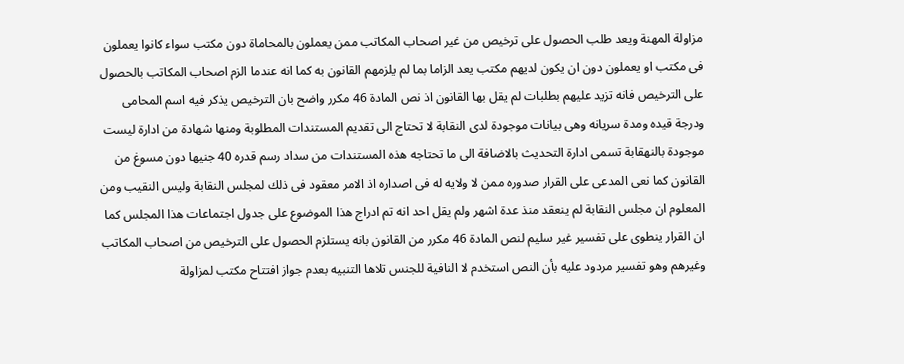مزاولة المهنة ويعد طلب الحصول على ترخيص من غير اصحاب المكاتب ممن يعملون بالمحاماة دون مكتب سواء كانوا يعملون فى مكتب او يعملون دون ان يكون لديهم مكتب يعد الزاما بما لم يلزمهم القانون به كما انه عندما الزم اصحاب المكاتب بالحصول على الترخيص فانه تزيد عليهم بطلبات لم يقل بها القانون اذ نص المادة 46 مكرر واضح بان الترخيص يذكر فيه اسم المحامى ودرجة قيده ومدة سريانه وهى بيانات موجودة لدى النقابة لا تحتاج الى تقديم المستندات المطلوبة ومنها شهادة من ادارة ليست موجودة بالنهقابة تسمى ادارة التحديث بالاضافة الى ما تحتاجه هذه المستندات من سداد رسم قدره 40 جنيها دون مسوغ من القانون كما نعى المدعى على القرار صدوره ممن لا ولايه له فى اصداره اذ الامر معقود فى ذلك لمجلس النقابة وليس النقيب ومن المعلوم ان مجلس النقابة لم ينعقد منذ عدة اشهر ولم يقل احد انه تم ادراج هذا الموضوع على جدول اجتماعات هذا المجلس كما ان القرار ينطوى على تفسير غير سليم لنص المادة 46 مكرر من القانون بانه يستلزم الحصول على الترخيص من اصحاب المكاتب وغيرهم وهو تفسير مردود عليه بأن النص استخدم لا النافية للجنس تلاها التنبيه بعدم جواز افتتاح مكتب لمزاولة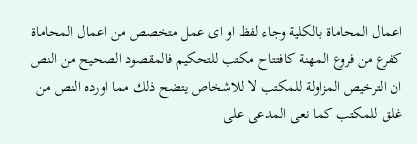اعمال المحاماة بالكلية وجاء لفظ او اى عمل متخصص من اعمال المحاماة كفرع من فروع المهنة كافتتاح مكتب للتحكيم فالمقصود الصحيح من النص ان الترخيص المزاولة للمكتب لا للاشخاص يتضح ذلك مما اورده النص من غلق للمكتب كما نعى المدعى على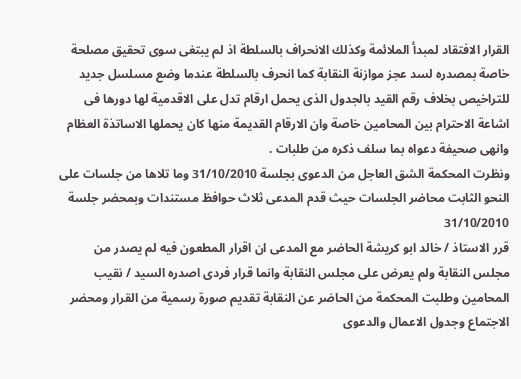القرار الافتقاد لمبدأ الملائمة وكذلك الانحراف بالسلطة اذ لم يبتغى سوى تحقيق مصلحة خاصة بمصدره لسد عجز موازنة النقابة كما انحرف بالسلطة عندما وضع مسلسل جديد للتراخيص بخلاف رقم القيد بالجدول الذى يحمل ارقام تدل على الاقدمية لها دورها فى اشاعة الاحترام بين المحامين خاصة وان الارقام القديمة منها كان يحملها الاساتذة العظام وانهى صحيفة دعواه بما سلف ذكره من طلبات .
ونظرت المحكمة الشق العاجل من الدعوى بجلسة 31/10/2010 وما تلاها من جلسات على النحو الثابت محاضر الجلسات حيث قدم المدعى ثلاث حوافظ مستندات وبمحضر جلسة 31/10/2010
قرر الاستاذ / خالد ابو كريشة الحاضر مع المدعى ان اقرار المطعون فيه لم يصدر من مجلس النقابة ولم يعرض على مجلس النقابة وانما قرار فردى اصدره السيد / نقيب المحامين وطلبت المحكمة من الحاضر عن النقابة تقديم صورة رسمية من القرار ومحضر الاجتماع وجدول الاعمال والدعوى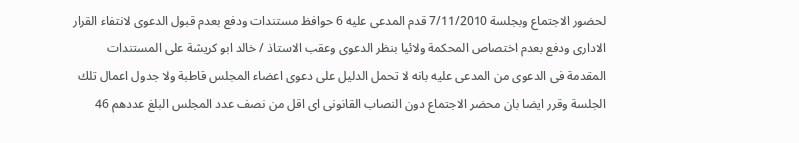لحضور الاجتماع وبجلسة 7/11/2010 قدم المدعى عليه 6 حوافظ مستندات ودفع بعدم قبول الدعوى لانتفاء القرار الادارى ودفع بعدم اختصاص المحكمة ولائيا بنظر الدعوى وعقب الاستاذ / خالد ابو كريشة على المستندات المقدمة فى الدعوى من المدعى عليه بانه لا تحمل الدليل على دعوى اعضاء المجلس قاطبة ولا جدول اعمال تلك الجلسة وقرر ايضا بان محضر الاجتماع دون النصاب القانونى اى اقل من نصف عدد المجلس البلغ عددهم 46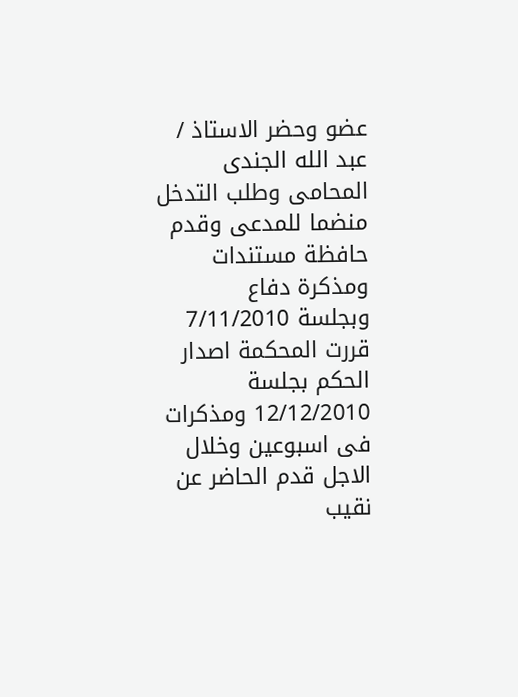عضو وحضر الاستاذ / عبد الله الجندى المحامى وطلب التدخل منضما للمدعى وقدم حافظة مستندات ومذكرة دفاع
وبجلسة 7/11/2010 قررت المحكمة اصدار الحكم بجلسة 12/12/2010 ومذكرات فى اسبوعين وخلال الاجل قدم الحاضر عن نقيب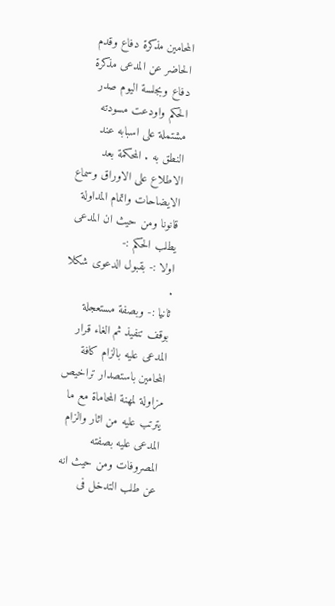المحامين مذكرة دفاع وقدم الحاضر عن المدعى مذكرة دفاع وبجلسة اليوم صدر الحكم واودعت مسودته مشتملة على اسبابه عند النطق به . المحكمة بعد الاطلاع على الاوراق وسماع الايضاحات واتمام المداولة قانونا ومن حيث ان المدعى يطلب الحكم :-
اولا :- بقبول الدعوى شكلا .
ثانيا :- وبصفة مستعجلة بوقف تنفيذ ثم الغاء قرار المدعى عليه بالزام كافة المحامين باستصدار تراخيص مزاولة لمهنة المحاماة مع ما يترتب عليه من اثار والزام المدعى عليه بصفته المصروفات ومن حيث انه عن طلب التدخل فى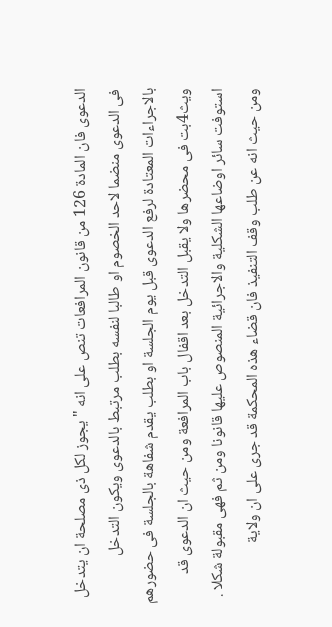الدعوى فان المادة 126 من قانون المرافعات تنص على انه " يجوز لكل ذى مصلحة ان يتدخل فى الدعوى منضما لاحد الخصوم او طالبا لنفسه بطلب مرتبط بالدعوى ويكون التدخل بالاجراءات المعتادة لرفع الدعوى قبل يوم الجلسة او بطلب يقدم شفاهة بالجلسة فى حضورهم ويث4بت فى محضرها ولا يقبل التدخل بعد اقفال باب المرافعة ومن حيث ان الدعوى قد استوفت سائر اوضاعها الشكلية والاجرائية المنصوص عليها قانونا ومن ثم فهى مقبولة شكلا . ومن حيث انه عن طلب وقف التنفيذ فان قضاء هذه المحكمة قد جرى على ان ولاية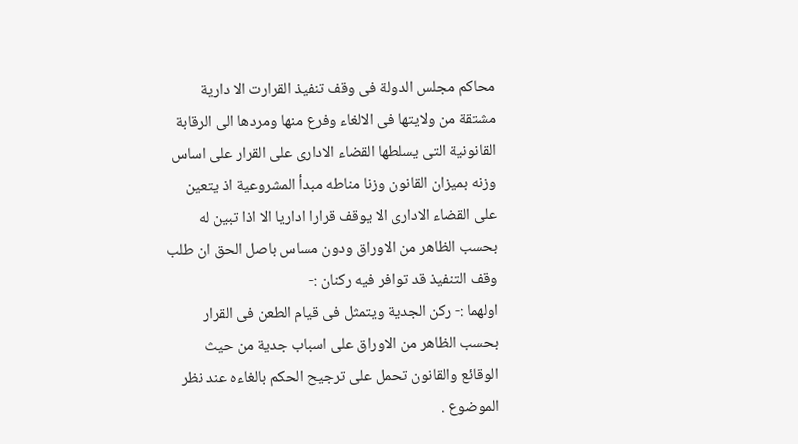محاكم مجلس الدولة فى وقف تنفيذ القرارت الا دارية مشتقة من ولايتها فى الالغاء وفرع منها ومردها الى الرقابة القانونية التى يسلطها القضاء الادارى على القرار على اساس وزنه بميزان القانون وزنا مناطه مبدأ المشروعية اذ يتعين على القضاء الادارى الا يوقف قرارا اداريا الا اذا تبين له بحسب الظاهر من الاوراق ودون مساس باصل الحق ان طلب وقف التنفيذ قد توافر فيه ركنان :-
اولهما :- ركن الجدية ويتمثل فى قيام الطعن فى القرار بحسب الظاهر من الاوراق على اسباب جدية من حيث الوقائع والقانون تحمل على ترجيح الحكم بالغاءه عند نظر الموضوع .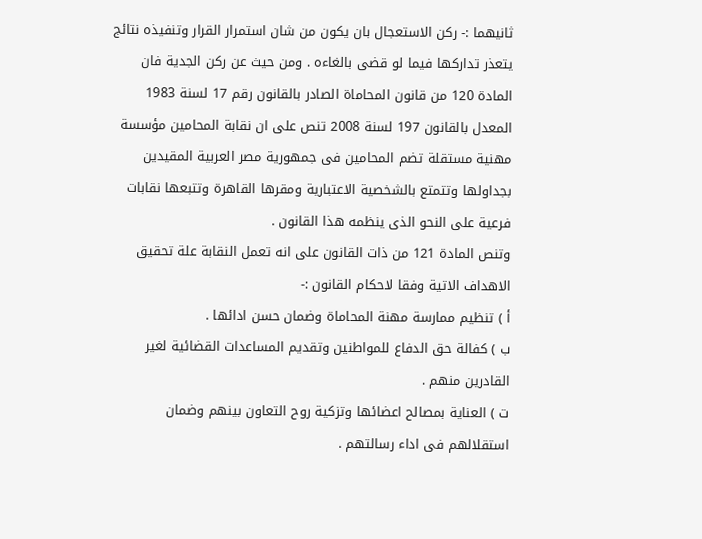ثانيهما :- ركن الاستعجال بان يكون من شان استمرار القرار وتنفيذه نتائج يتعذر تداركها فيما لو قضى بالغاءه . ومن حيث عن ركن الجدية فان المادة 120 من قانون المحاماة الصادر بالقانون رقم 17 لسنة 1983 المعدل بالقانون 197 لسنة 2008 تنص على ان نقابة المحامين مؤسسة مهنية مستقلة تضم المحامين فى جمهورية مصر العربية المقيدين بجداولها وتتمتع بالشخصية الاعتبارية ومقرها القاهرة وتتبعها نقابات فرعية على النحو الذى ينظمه هذا القانون .
وتنص المادة 121 من ذات القانون على انه تعمل النقابة علة تحقيق الاهداف الاتية وفقا لاحكام القانون :-
أ ) تنظيم ممارسة مهنة المحاماة وضمان حسن ادائها .
ب ) كفالة حق الدفاع للمواطنين وتقديم المساعدات القضائية لغير القادرين منهم .
ت ) العناية بمصالح اعضائها وتزكية روح التعاون بينهم وضمان استقلالهم فى اداء رسالتهم .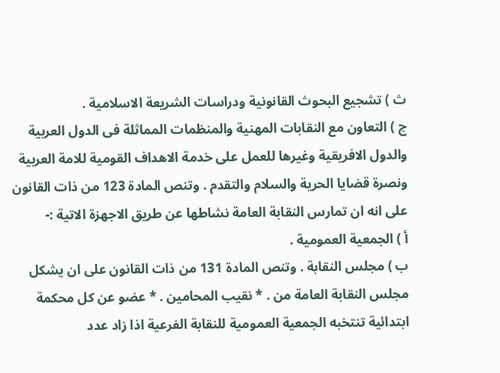ث ) تشجيع البحوث القانونية ودراسات الشريعة الاسلامية .
ج ) التعاون مع النقابات المهنية والمنظمات المماثلة فى الدول العربية والدول الافريقية وغيرها للعمل على خدمة الاهداف القومية للامة العربية ونصرة قضايا الحرية والسلام والتقدم . وتنص المادة 123 من ذات القانون على انه ان تمارس النقابة العامة نشاطها عن طريق الاجهزة الاتية :-
أ ) الجمعية العمومية .
ب ) مجلس النقابة . وتنص المادة 131 من ذات القانون على ان يشكل مجلس النقابة العامة من . * نقيب المحامين . * عضو عن كل محكمة ابتدائية تنتخبه الجمعية العمومية للنقابة الفرعية اذا زاد عدد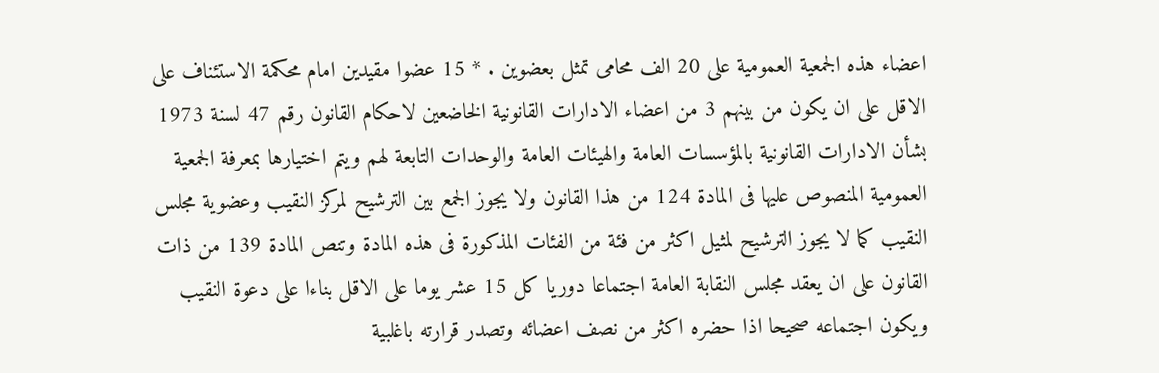اعضاء هذه الجمعية العمومية على 20 الف محامى تمثل بعضوين . * 15 عضوا مقيدين امام محكمة الاستئناف على الاقل على ان يكون من بينهم 3 من اعضاء الادارات القانونية الخاضعين لاحكام القانون رقم 47 لسنة 1973 بشأن الادارات القانونية بالمؤسسات العامة والهيئات العامة والوحدات التابعة لهم ويتم اختيارها بمعرفة الجمعية العمومية المنصوص عليها فى المادة 124 من هذا القانون ولا يجوز الجمع بين الترشيح لمركز النقيب وعضوية مجلس النقيب كما لا يجوز الترشيح لمثيل اكثر من فئة من الفئات المذكورة فى هذه المادة وتنص المادة 139 من ذات القانون على ان يعقد مجلس النقابة العامة اجتماعا دوريا كل 15 عشر يوما على الاقل بناءا على دعوة النقيب ويكون اجتماعه صحيحا اذا حضره اكثر من نصف اعضائه وتصدر قرارته باغلبية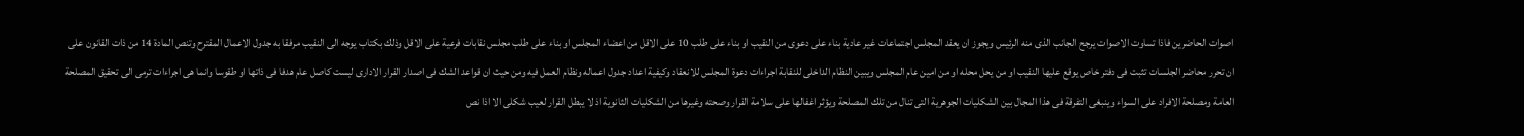اصوات الحاضرين فاذا تساوت الاصوات يرجح الجانب الذى منه الرئيس ويجوز ان يعقد المجلس اجتماعات غير عادية بناء على دعوى من النقيب او بناء على طلب 10 على الاقل من اعضاء المجلس او بناء على طلب مجلس نقابات فرعية على الاقل وذلك بكتاب يوجه الى النقيب مرفقا به جدول الاعمال المقترح وتنص المادة 14 من ذات القانون على ان تحرر محاضر الجلسات تثبت فى دفتر خاص يوقع عليها النقيب او من يحل محله او من امين عام المجلس ويبين النظام الداخلى للنقابة اجراءات دعوة المجلس للانعقاد وكيفية اعداد جدول اعماله ونظام العمل فيه ومن حيث ان قواعد الشك فى اصدار القرار الادارى ليست كاصل عام هدفا فى ذاتها او طقوسا وانما هى اجراءات ترمى الى تحقيق المصلحة العامة ومصلحة الافراد على السواء وينبغى التفرقة فى هذا المجال بين الشكليات الجوهرية التى تنال من تلك المصلحة ويؤثر اغفالها على سلامة القرار وصحته وغيرها من الشكليات الثانوية اذ لا يبطل القرار لعيب شكلى الا اذا نص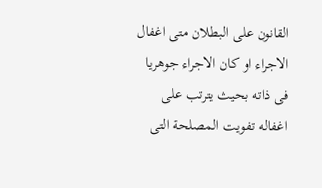القانون على البطلان متى اغفال الاجراء او كان الاجراء جوهريا فى ذاته بحيث يترتب على اغفاله تفويت المصلحة التى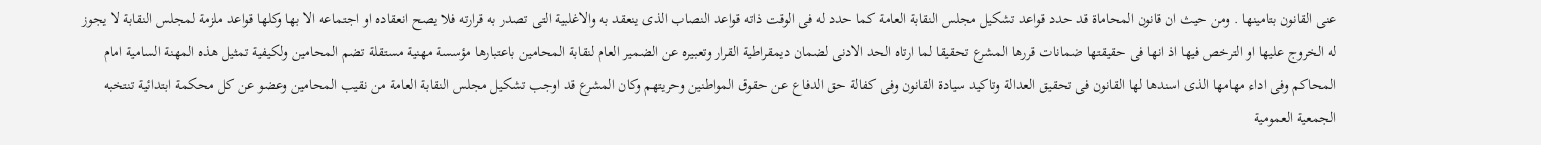عنى القانون بتامينها . ومن حيث ان قانون المحاماة قد حدد قواعد تشكيل مجلس النقابة العامة كما حدد له فى الوقت ذاته قواعد النصاب الذى ينعقد به والاغلبية التى تصدر به قرارته فلا يصح انعقاده او اجتماعه الا بها وكلها قواعد ملزمة لمجلس النقابة لا يجوز له الخروج عليها او الترخص فيها اذ انها فى حقيقتها ضمانات قررها المشرع تحقيقا لما ارتاه الحد الادنى لضمان ديمقراطية القرار وتعبيره عن الضمير العام لنقابة المحامين باعتبارها مؤسسة مهنية مستقلة تضم المحامين ولكيفية تمثيل هذه المهنة السامية امام المحاكم وفى اداء مهامها الذى اسندها لها القانون فى تحقيق العدالة وتاكيد سيادة القانون وفى كفالة حق الدفاع عن حقوق المواطنين وحريتهم وكان المشرع قد اوجب تشكيل مجلس النقابة العامة من نقيب المحامين وعضو عن كل محكمة ابتدائية تنتخبه الجمعية العمومية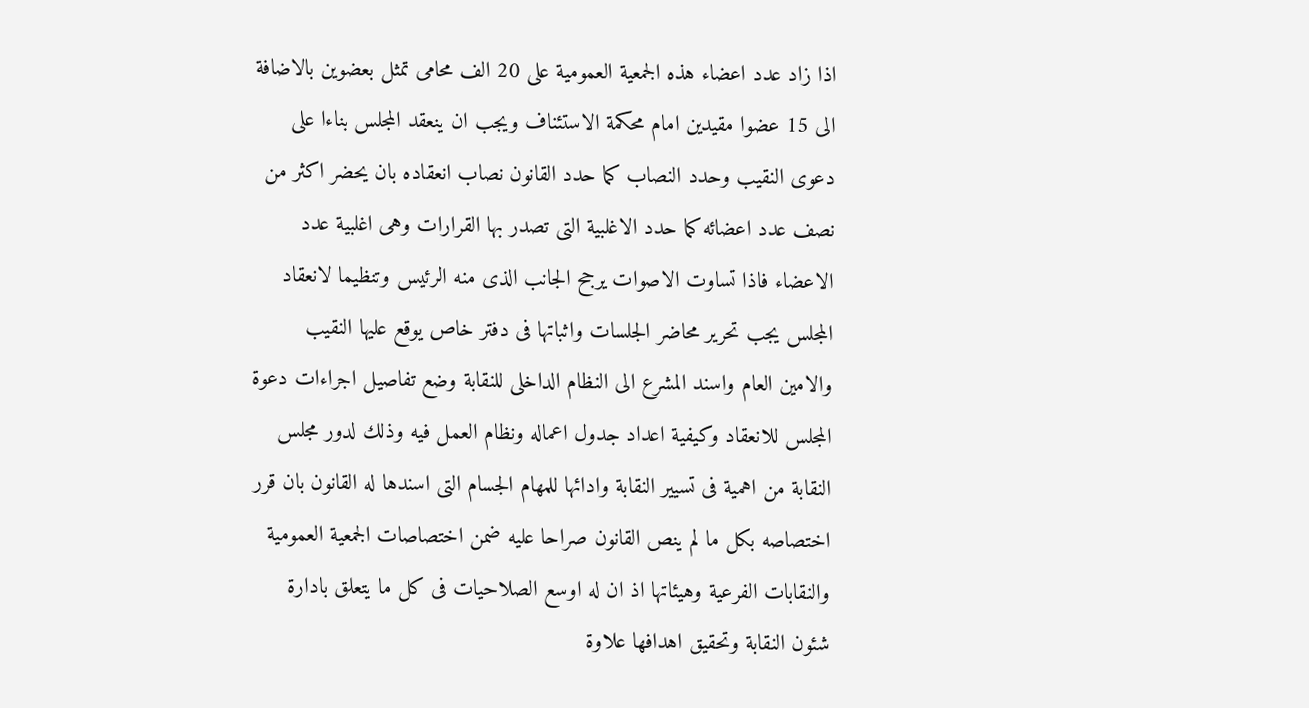اذا زاد عدد اعضاء هذه الجمعية العمومية على 20 الف محامى تمثل بعضوين بالاضافة الى 15 عضوا مقيدين امام محكمة الاستئناف ويجب ان ينعقد المجلس بناءا على دعوى النقيب وحدد النصاب كما حدد القانون نصاب انعقاده بان يحضر اكثر من نصف عدد اعضائه كما حدد الاغلبية التى تصدر بها القرارات وهى اغلبية عدد الاعضاء فاذا تساوت الاصوات يرجح الجانب الذى منه الرئيس وتنظيما لانعقاد المجلس يجب تحرير محاضر الجلسات واثباتها فى دفتر خاص يوقع عليها النقيب والامين العام واسند المشرع الى النظام الداخلى للنقابة وضع تفاصيل اجراءات دعوة المجلس للانعقاد وكيفية اعداد جدول اعماله ونظام العمل فيه وذلك لدور مجلس النقابة من اهمية فى تسيير النقابة وادائها للمهام الجسام التى اسندها له القانون بان قرر اختصاصه بكل ما لم ينص القانون صراحا عليه ضمن اختصاصات الجمعية العمومية والنقابات الفرعية وهيئاتها اذ ان له اوسع الصلاحيات فى كل ما يتعلق بادارة شئون النقابة وتحقيق اهدافها علاوة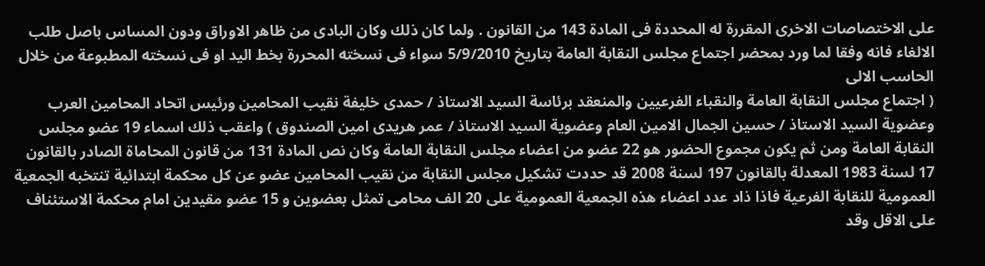على الاختصاصات الاخرى المقررة له المحددة فى المادة 143 من القانون . ولما كان ذلك وكان البادى من ظاهر الاوراق ودون المساس باصل طلب الالغاء فانه وفقا لما ورد بمحضر اجتماع مجلس النقابة العامة بتاريخ 5/9/2010 سواء فى نسخته المحررة بخط اليد او فى نسخته المطبوعة من خلال الحاسب الالى
( اجتماع مجلس النقابة العامة والنقباء الفرعيين والمنعقد برئاسة السيد الاستاذ / حمدى خليفة نقيب المحامين ورئيس اتحاد المحامين العرب وعضوية السيد الاستاذ / حسين الجمال الامين العام وعضوية السيد الاستاذ / عمر هريدى امين الصندوق ) واعقب ذلك اسماء 19 عضو مجلس النقابة العامة ومن ثم يكون مجموع الحضور هو 22 عضو من اعضاء مجلس النقابة العامة وكان نص المادة 131 من قانون المحاماة الصادر بالقانون 17 لسنة 1983 المعدلة بالقانون 197 لسنة 2008 قد حددت تشكيل مجلس النقابة من نقيب المحامين عضو عن كل محكمة ابتدائية تنتخبه الجمعية العمومية للنقابة الفرعية فاذا ذاد عدد اعضاء هذه الجمعية العمومية على 20 الف محامى تمثل بعضوين و 15 عضو مقيدين امام محكمة الاستئناف على الاقل وقد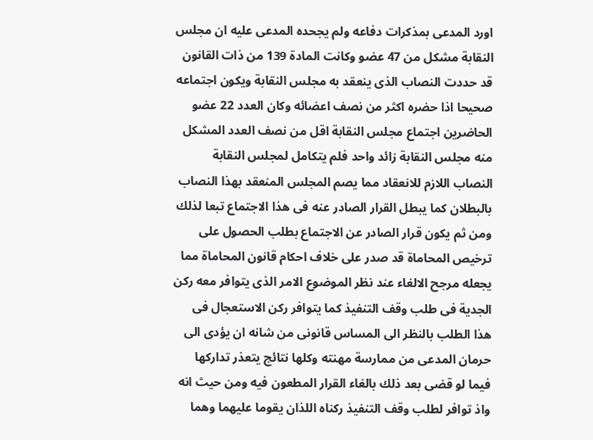اورد المدعى بمذكرات دفاعه ولم يجحده المدعى عليه ان مجلس النقابة مشكل من 47 عضو وكانت المادة 139 من ذات القانون قد حددت النصاب الذى ينعقد به مجلس النقابة ويكون اجتماعه صحيحا اذا حضره اكثر من نصف اعضائه وكان العدد 22 عضو الحاضرين اجتماع مجلس النقابة اقل من نصف العدد المشكل منه مجلس النقابة زائد واحد فلم يتكامل لمجلس النقابة النصاب اللازم للانعقاد مما يصم المجلس المنعقد بهذا النصاب بالبطلان كما يبطل القرار الصادر عنه فى هذا الاجتماع تبعا لذلك ومن ثم يكون قرار الصادر عن الاجتماع بطلب الحصول على ترخيص المحاماة قد صدر على خلاف احكام قانون المحاماة مما يجعله مرجح الالغاء عند نظر الموضوع الامر الذى يتوافر معه ركن الجدية فى طلب وقف التنفيذ كما يتوافر ركن الاستعجال فى هذا الطلب بالنظر الى المساس قانونى من شانه ان يؤدى الى حرمان المدعى من ممارسة مهنته وكلها نتائج يتعذر تداركها فيما لو قضى بعد ذلك بالغاء القرار المطعون فيه ومن حيث انه واذ توافر لطلب وقف التنفيذ ركناه اللذان يقوما عليهما وهما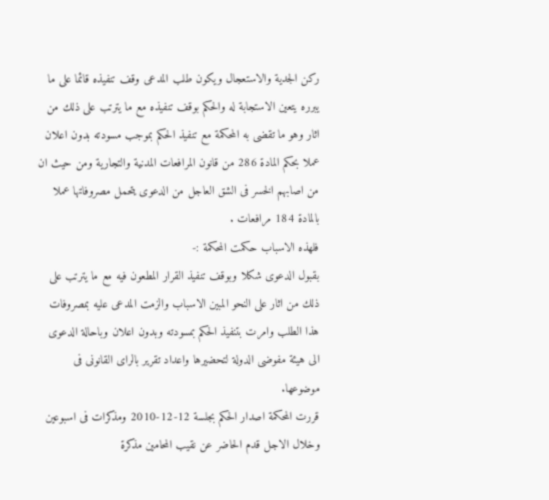ركن الجدية والاستعجال ويكون طلب المدعى وقف تنفيذه قائما على ما يبرره يتعين الاستجابة له والحكم بوقف تنفيذه مع ما يترتب على ذلك من اثار وهو ما تقضى به المحكمة مع تنفيذ الحكم بموجب مسودته بدون اعلان عملا بحكم المادة 286 من قانون المرافعات المدنية والتجارية ومن حيث ان من اصابهم الخسر فى الشق العاجل من الدعوى يتحمل مصروفاتها عملا بالمادة 184 مرافعات .
فلهذه الاسباب حكمت المحكمة :-
بقبول الدعوى شكلا وبوقف تنفيذ القرار المطعون فيه مع ما يترتب على ذلك من اثار على النحو المبين الاسباب والزمت المدعى عليه بمصروفات هذا الطلب وامرت بتنفيذ الحكم بمسودته وبدون اعلان وباحالة الدعوى الى هيئة مفوضى الدولة لتحضيرها واعداد تقرير بالراى القانونى فى موضوعها.
قررت المحكمة اصدار الحكم بجلسة 12-12-2010 ومذكرات فى اسبوعين وخلال الاجل قدم الحاضر عن نقيب المحامين مذكرة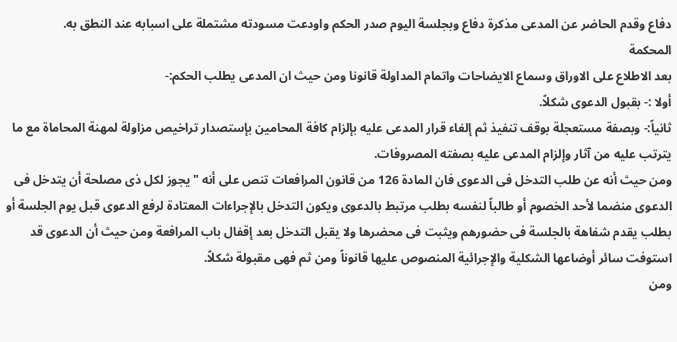دفاع وقدم الحاضر عن المدعى مذكرة دفاع وبجلسة اليوم صدر الحكم واودعت مسودته مشتملة على اسبابه عند النطق به.
المحكمة
بعد الاطلاع على الاوراق وسماع الايضاحات واتمام المداولة قانونا ومن حيث ان المدعى يطلب الحكم:-
أولا :- بقبول الدعوى شكلاً.
ثانياً:- وبصفة مستعجلة بوقف تنفيذ ثم إلغاء قرار المدعى عليه بإلزام كافة المحامين بإستصدار تراخيص مزاولة لمهنة المحاماة مع ما يترتب عليه من آثار وإلزام المدعى عليه بصفته المصروفات.
ومن حيث أنه عن طلب التدخل فى الدعوى فان المادة 126 من قانون المرافعات تنص على أنه "يجوز لكل ذى مصلحة أن يتدخل فى الدعوى منضما لأحد الخصوم أو طالباً لنفسه بطلب مرتبط بالدعوى ويكون التدخل بالإجراءات المعتادة لرفع الدعوى قبل يوم الجلسة أو بطلب يقدم شفاهة بالجلسة فى حضورهم ويثبت فى محضرها ولا يقبل التدخل بعد إقفال باب المرافعة ومن حيث أن الدعوى قد استوفت سائر أوضاعها الشكلية والإجرائية المنصوص عليها قانوناً ومن ثم فهى مقبولة شكلاً.
ومن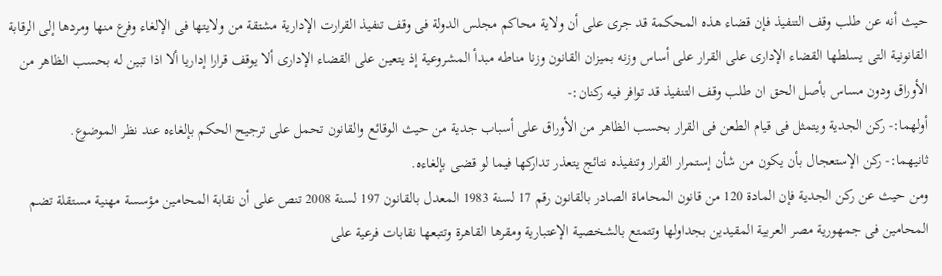حيث أنه عن طلب وقف التنفيذ فإن قضاء هذه المحكمة قد جرى على أن ولاية محاكم مجلس الدولة فى وقف تنفيذ القرارت الإدارية مشتقة من ولايتها فى الإلغاء وفرع منها ومردها إلى الرقابة القانونية التى يسلطها القضاء الإدارى على القرار على أساس وزنه بميزان القانون وزنا مناطه مبدأ المشروعية إذ يتعين على القضاء الإدارى ألا يوقف قرارا إداريا ألا اذا تبين له بحسب الظاهر من الأوراق ودون مساس بأصل الحق ان طلب وقف التنفيذ قد توافر فيه ركنان:-
أولهما:- ركن الجدية ويتمثل فى قيام الطعن فى القرار بحسب الظاهر من الأوراق على أسباب جدية من حيث الوقائع والقانون تحمل على ترجيح الحكم بإلغاءه عند نظر الموضوع.
ثانيهما:- ركن الإستعجال بأن يكون من شأن إستمرار القرار وتنفيذه نتائج يتعذر تداركها فيما لو قضى بإلغاءه.
ومن حيث عن ركن الجدية فإن المادة 120 من قانون المحاماة الصادر بالقانون رقم 17 لسنة 1983 المعدل بالقانون 197 لسنة 2008 تنص على أن نقابة المحامين مؤسسة مهنية مستقلة تضم المحامين فى جمهورية مصر العربية المقيدين بجداولها وتتمتع بالشخصية الإعتبارية ومقرها القاهرة وتتبعها نقابات فرعية على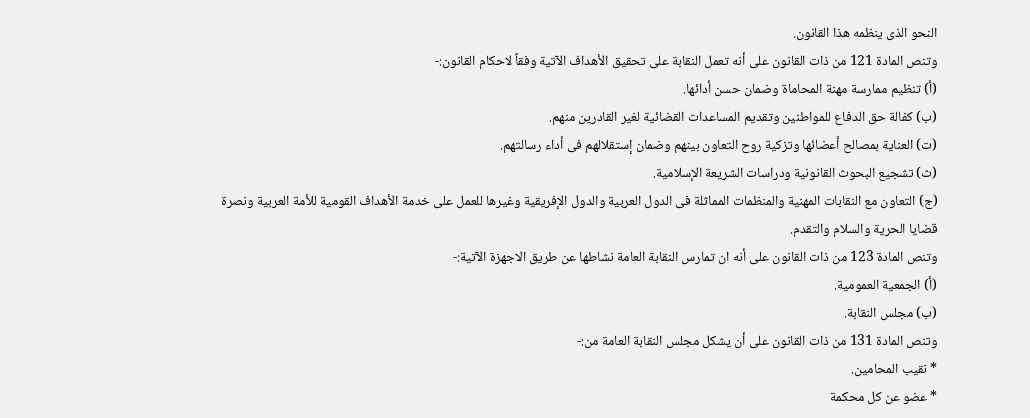النحو الذى ينظمه هذا القانون.
وتنص المادة 121 من ذات القانون على أنه تعمل النقابة على تحقيق الأهداف الآتية وفقاً لاحكام القانون:-
(أ) تنظيم ممارسة مهنة المحاماة وضمان حسن أدائها.
(ب) كفالة حق الدفاع للمواطنين وتقديم المساعدات القضائية لغير القادرين منهم.
(ت) العناية بمصالح أعضائها وتزكية روح التعاون بينهم وضمان إستقلالهم فى أداء رسالتهم.
(ث) تشجيع البحوث القانونية ودراسات الشريعة الإسلامية.
(ج) التعاون مع النقابات المهنية والمنظمات المماثلة فى الدول العربية والدول الإفريقية وغيرها للعمل على خدمة الأهداف القومية للأمة العربية ونصرة قضايا الحرية والسلام والتقدم.
وتنص المادة 123 من ذات القانون على أنه ان تمارس النقابة العامة نشاطها عن طريق الاجهزة الآتية:-
(أ) الجمعية العمومية.
(ب) مجلس النقابة.
وتنص المادة 131 من ذات القانون على أن يشكل مجلس النقابة العامة من:-
* نقيب المحامين.
* عضو عن كل محكمة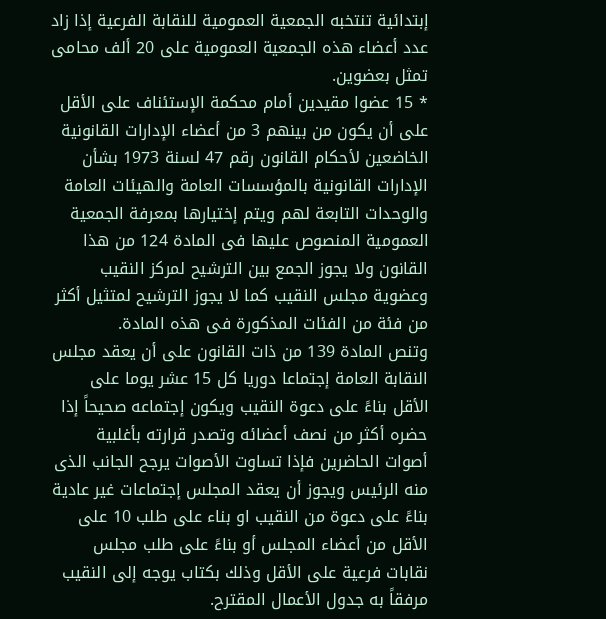إبتدائية تنتخبه الجمعية العمومية للنقابة الفرعية إذا زاد عدد أعضاء هذه الجمعية العمومية على 20 ألف محامى تمثل بعضوين.
* 15 عضوا مقيدين أمام محكمة الإستئناف على الأقل على أن يكون من بينهم 3 من أعضاء الإدارات القانونية الخاضعين لأحكام القانون رقم 47 لسنة 1973 بشأن الإدارات القانونية بالمؤسسات العامة والهيئات العامة والوحدات التابعة لهم ويتم إختيارها بمعرفة الجمعية العمومية المنصوص عليها فى المادة 124 من هذا القانون ولا يجوز الجمع بين الترشيح لمركز النقيب وعضوية مجلس النقيب كما لا يجوز الترشيح لمتثيل أكثر من فئة من الفئات المذكورة فى هذه المادة.
وتنص المادة 139 من ذات القانون على أن يعقد مجلس النقابة العامة إجتماعا دوريا كل 15 عشر يوما على الأقل بناءً على دعوة النقيب ويكون إجتماعه صحيحاً إذا حضره أكثر من نصف أعضائه وتصدر قرارته بأغلبية أصوات الحاضرين فإذا تساوت الأصوات يرجح الجانب الذى منه الرئيس ويجوز أن يعقد المجلس إجتماعات غير عادية بناءً على دعوة من النقيب او بناء على طلب 10 على الأقل من أعضاء المجلس أو بناءً على طلب مجلس نقابات فرعية على الأقل وذلك بكتاب يوجه إلى النقيب مرفقاً به جدول الأعمال المقترح.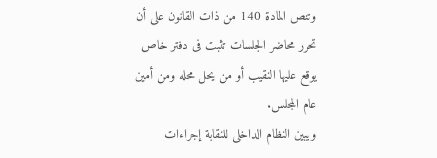وتنص المادة 140 من ذات القانون على أن تحرر محاضر الجلسات تثبت فى دفتر خاص يوقع عليها النقيب أو من يحل محله ومن أمين عام المجلس.
ويبين النظام الداخلى للنقابة إجراءات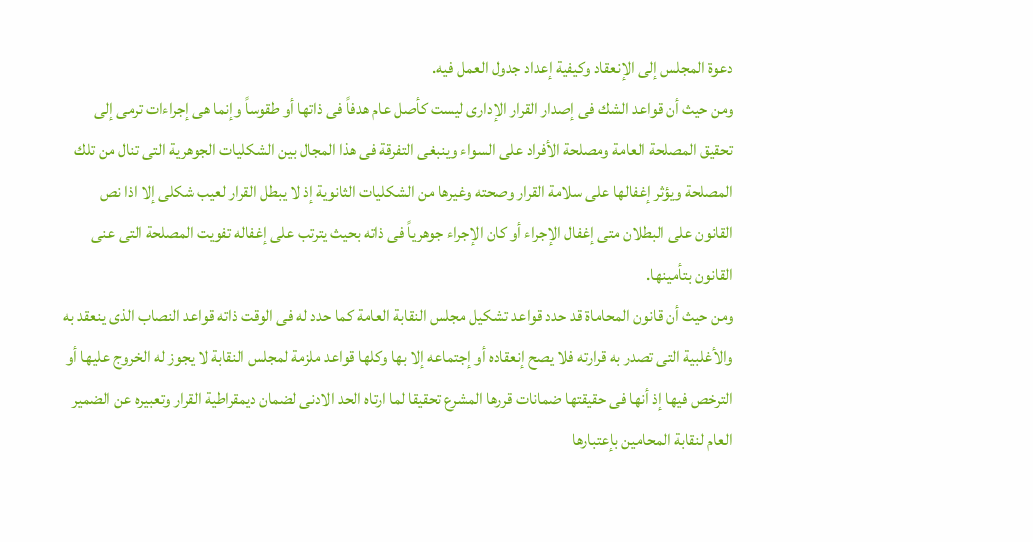دعوة المجلس إلى الإنعقاد وكيفية إعداد جدول العمل فيه.
ومن حيث أن قواعد الشك فى إصدار القرار الإدارى ليست كأصل عام هدفاً فى ذاتها أو طقوساً وإنما هى إجراءات ترمى إلى تحقيق المصلحة العامة ومصلحة الأفراد على السواء وينبغى التفرقة فى هذا المجال بين الشكليات الجوهرية التى تنال من تلك المصلحة ويؤثر إغفالها على سلامة القرار وصحته وغيرها من الشكليات الثانوية إذ لا يبطل القرار لعيب شكلى إلا اذا نص القانون على البطلان متى إغفال الإجراء أو كان الإجراء جوهرياً فى ذاته بحيث يترتب على إغفاله تفويت المصلحة التى عنى القانون بتأمينها.
ومن حيث أن قانون المحاماة قد حدد قواعد تشكيل مجلس النقابة العامة كما حدد له فى الوقت ذاته قواعد النصاب الذى ينعقد به والأغلبية التى تصدر به قرارته فلا يصح إنعقاده أو إجتماعه إلا بها وكلها قواعد ملزمة لمجلس النقابة لا يجوز له الخروج عليها أو الترخص فيها إذ أنها فى حقيقتها ضمانات قررها المشرع تحقيقا لما ارتاه الحد الادنى لضمان ديمقراطية القرار وتعبيره عن الضمير العام لنقابة المحامين بإعتبارها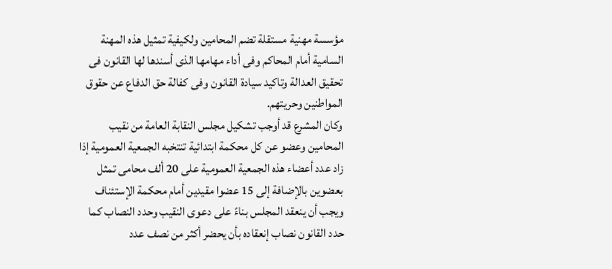مؤسسة مهنية مستقلة تضم المحامين ولكيفية تمثيل هذه المهنة السامية أمام المحاكم وفى أداء مهامها الذى أسندها لها القانون فى تحقيق العدالة وتاكيد سيادة القانون وفى كفالة حق الدفاع عن حقوق المواطنين وحريتهم.
وكان المشرع قد أوجب تشكيل مجلس النقابة العامة من نقيب المحامين وعضو عن كل محكمة ابتدائية تنتخبه الجمعية العمومية إذا زاد عدد أعضاء هذه الجمعية العمومية على 20 ألف محامى تمثل بعضوين بالإضافة إلى 15 عضوا مقيدين أمام محكمة الإستئناف ويجب أن ينعقد المجلس بناءً على دعوى النقيب وحدد النصاب كما حدد القانون نصاب إنعقاده بأن يحضر أكثر من نصف عدد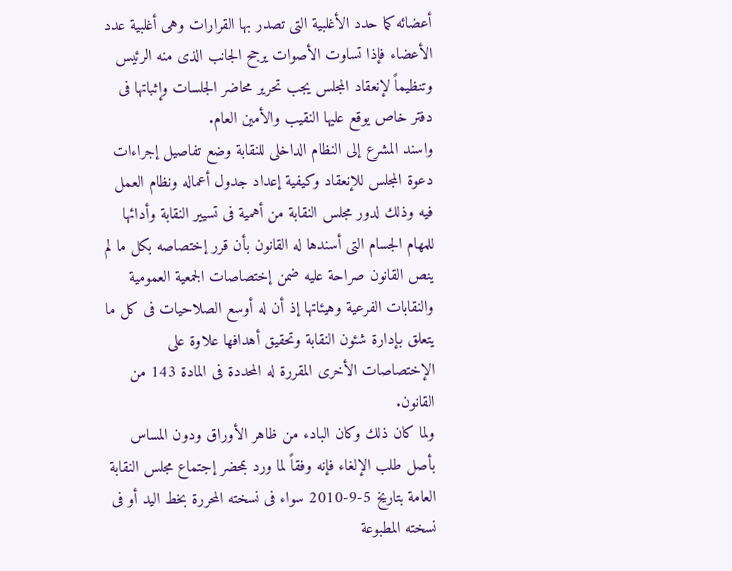أعضائه كما حدد الأغلبية التى تصدر بها القرارات وهى أغلبية عدد الأعضاء فإذا تساوت الأصوات يرجح الجانب الذى منه الرئيس وتنظيماً لإنعقاد المجلس يجب تحرير محاضر الجلسات وإثباتها فى دفتر خاص يوقع عليها النقيب والأمين العام.
واسند المشرع إلى النظام الداخلى للنقابة وضع تفاصيل إجراءات دعوة المجلس للإنعقاد وكيفية إعداد جدول أعماله ونظام العمل فيه وذلك لدور مجلس النقابة من أهمية فى تسيير النقابة وأدائها للمهام الجسام التى أسندها له القانون بأن قرر إختصاصه بكل ما لم ينص القانون صراحة عليه ضمن إختصاصات الجمعية العمومية والنقابات الفرعية وهيئاتها إذ أن له أوسع الصلاحيات فى كل ما يتعلق بإدارة شئون النقابة وتحقيق أهدافها علاوة على الإختصاصات الأخرى المقررة له المحددة فى المادة 143 من القانون.
ولما كان ذلك وكان البادء من ظاهر الأوراق ودون المساس بأصل طلب الإلغاء فإنه وفقاً لما ورد بمحضر إجتماع مجلس النقابة العامة بتاريخ 5-9-2010 سواء فى نسخته المحررة بخط اليد أو فى نسخته المطبوعة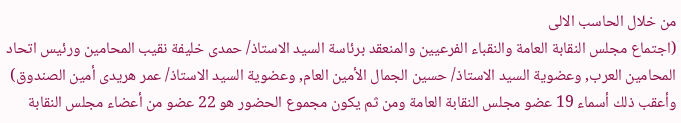من خلال الحاسب الالى
(اجتماع مجلس النقابة العامة والنقباء الفرعيين والمنعقد برئاسة السيد الاستاذ/ حمدى خليفة نقيب المحامين ورئيس اتحاد المحامين العرب, وعضوية السيد الاستاذ/ حسين الجمال الأمين العام, وعضوية السيد الاستاذ/ عمر هريدى أمين الصندوق) وأعقب ذلك أسماء 19 عضو مجلس النقابة العامة ومن ثم يكون مجموع الحضور هو 22 عضو من أعضاء مجلس النقابة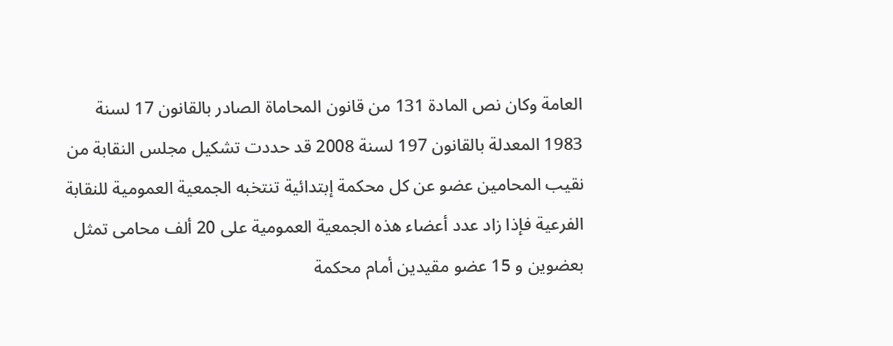العامة وكان نص المادة 131 من قانون المحاماة الصادر بالقانون 17 لسنة 1983 المعدلة بالقانون 197 لسنة 2008 قد حددت تشكيل مجلس النقابة من نقيب المحامين عضو عن كل محكمة إبتدائية تنتخبه الجمعية العمومية للنقابة الفرعية فإذا زاد عدد أعضاء هذه الجمعية العمومية على 20 ألف محامى تمثل بعضوين و 15 عضو مقيدين أمام محكمة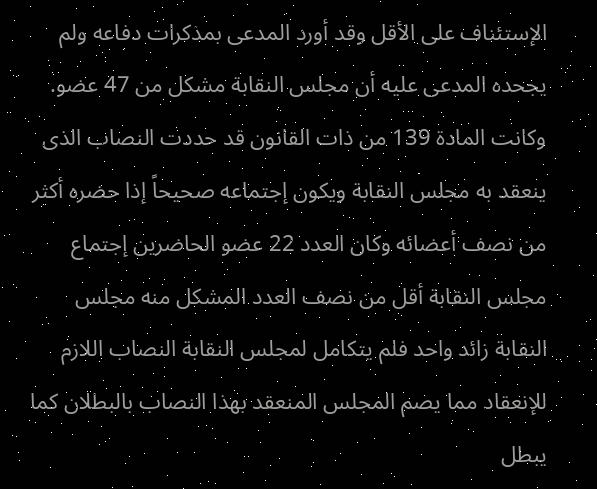الإستئناف على الأقل وقد أورد المدعى بمذكرات دفاعه ولم يجحده المدعى عليه أن مجلس النقابة مشكل من 47 عضو.
وكانت المادة 139 من ذات القانون قد حددت النصاب الذى ينعقد به مجلس النقابة ويكون إجتماعه صحيحاً إذا حضره أكثر من نصف أعضائه وكان العدد 22 عضو الحاضرين إجتماع مجلس النقابة أقل من نصف العدد المشكل منه مجلس النقابة زائد واحد فلم يتكامل لمجلس النقابة النصاب اللازم للإنعقاد مما يصم المجلس المنعقد بهذا النصاب بالبطلان كما يبطل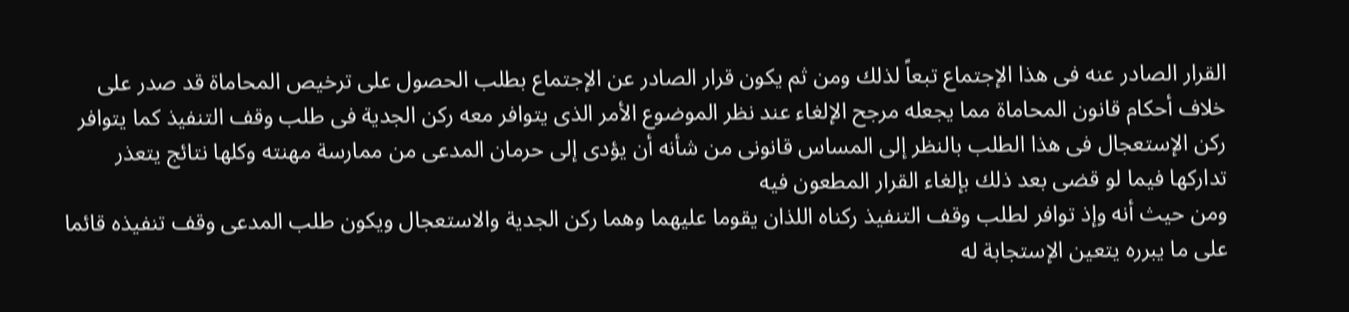القرار الصادر عنه فى هذا الإجتماع تبعاً لذلك ومن ثم يكون قرار الصادر عن الإجتماع بطلب الحصول على ترخيص المحاماة قد صدر على خلاف أحكام قانون المحاماة مما يجعله مرجح الإلغاء عند نظر الموضوع الأمر الذى يتوافر معه ركن الجدية فى طلب وقف التنفيذ كما يتوافر ركن الإستعجال فى هذا الطلب بالنظر إلى المساس قانونى من شأنه أن يؤدى إلى حرمان المدعى من ممارسة مهنته وكلها نتائج يتعذر تداركها فيما لو قضى بعد ذلك بإلغاء القرار المطعون فيه
ومن حيث أنه وإذ توافر لطلب وقف التنفيذ ركناه اللذان يقوما عليهما وهما ركن الجدية والاستعجال ويكون طلب المدعى وقف تنفيذه قائما على ما يبرره يتعين الإستجابة له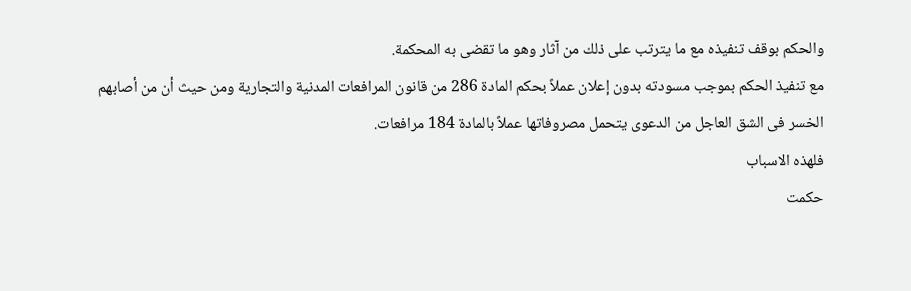والحكم بوقف تنفيذه مع ما يترتب على ذلك من آثار وهو ما تقضى به المحكمة.
مع تنفيذ الحكم بموجب مسودته بدون إعلان عملاً بحكم المادة 286 من قانون المرافعات المدنية والتجارية ومن حيث أن من أصابهم الخسر فى الشق العاجل من الدعوى يتحمل مصروفاتها عملاً بالمادة 184 مرافعات.
فلهذه الاسباب
حكمت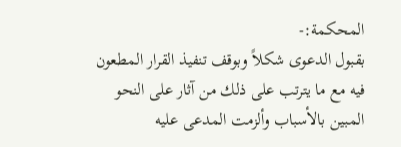المحكمة:-
بقبول الدعوى شكلاً وبوقف تنفيذ القرار المطعون فيه مع ما يترتب على ذلك من آثار على النحو المبين بالأسباب وألزمت المدعى عليه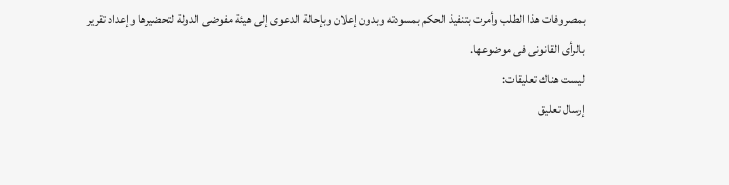بمصروفات هذا الطلب وأمرت بتنفيذ الحكم بمسودته وبدون إعلان وبإحالة الدعوى إلى هيئة مفوضى الدولة لتحضيرها وإعداد تقرير بالرأى القانونى فى موضوعها.
ليست هناك تعليقات:
إرسال تعليق